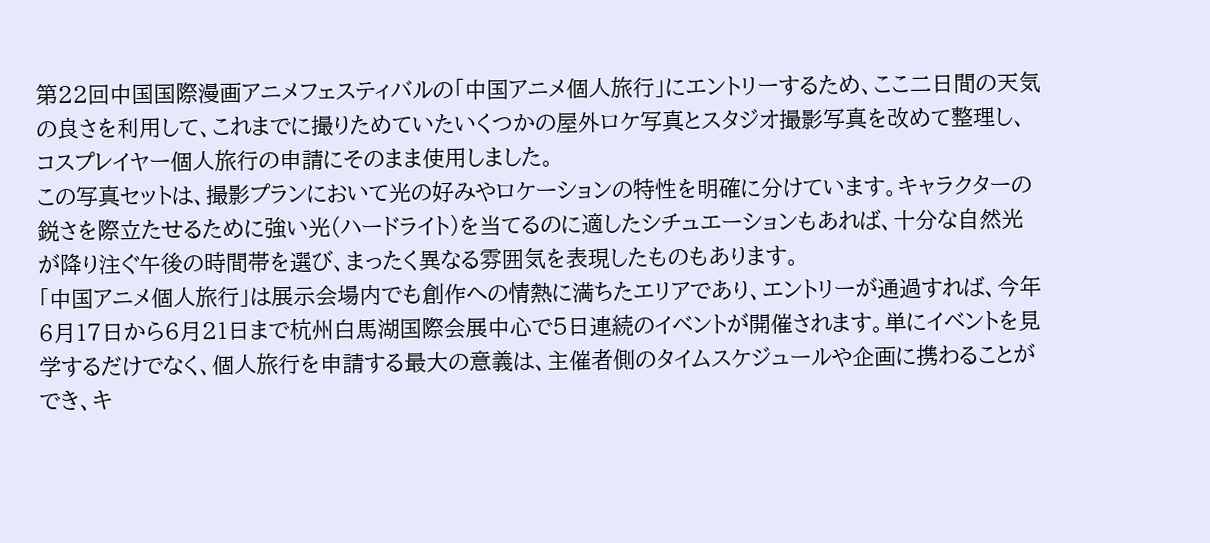第22回中国国際漫画アニメフェスティバルの「中国アニメ個人旅行」にエントリーするため、ここ二日間の天気の良さを利用して、これまでに撮りためていたいくつかの屋外ロケ写真とスタジオ撮影写真を改めて整理し、コスプレイヤー個人旅行の申請にそのまま使用しました。
この写真セットは、撮影プランにおいて光の好みやロケーションの特性を明確に分けています。キャラクターの鋭さを際立たせるために強い光(ハードライト)を当てるのに適したシチュエーションもあれば、十分な自然光が降り注ぐ午後の時間帯を選び、まったく異なる雰囲気を表現したものもあります。
「中国アニメ個人旅行」は展示会場内でも創作への情熱に満ちたエリアであり、エントリーが通過すれば、今年6月17日から6月21日まで杭州白馬湖国際会展中心で5日連続のイベントが開催されます。単にイベントを見学するだけでなく、個人旅行を申請する最大の意義は、主催者側のタイムスケジュールや企画に携わることができ、キ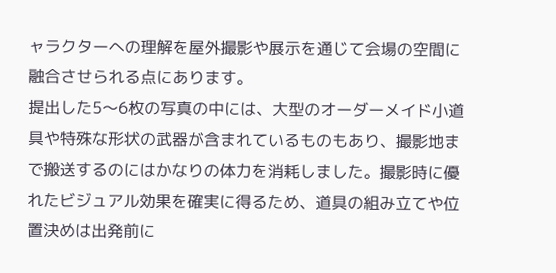ャラクターへの理解を屋外撮影や展示を通じて会場の空間に融合させられる点にあります。
提出した5〜6枚の写真の中には、大型のオーダーメイド小道具や特殊な形状の武器が含まれているものもあり、撮影地まで搬送するのにはかなりの体力を消耗しました。撮影時に優れたビジュアル効果を確実に得るため、道具の組み立てや位置決めは出発前に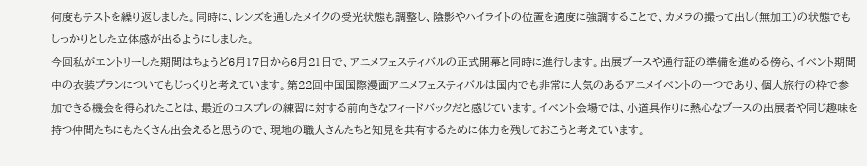何度もテストを繰り返しました。同時に、レンズを通したメイクの受光状態も調整し、陰影やハイライトの位置を適度に強調することで、カメラの撮って出し(無加工)の状態でもしっかりとした立体感が出るようにしました。
今回私がエントリーした期間はちょうど6月17日から6月21日で、アニメフェスティバルの正式開幕と同時に進行します。出展ブースや通行証の準備を進める傍ら、イベント期間中の衣装プランについてもじっくりと考えています。第22回中国国際漫画アニメフェスティバルは国内でも非常に人気のあるアニメイベントの一つであり、個人旅行の枠で参加できる機会を得られたことは、最近のコスプレの練習に対する前向きなフィードバックだと感じています。イベント会場では、小道具作りに熱心なブースの出展者や同じ趣味を持つ仲間たちにもたくさん出会えると思うので、現地の職人さんたちと知見を共有するために体力を残しておこうと考えています。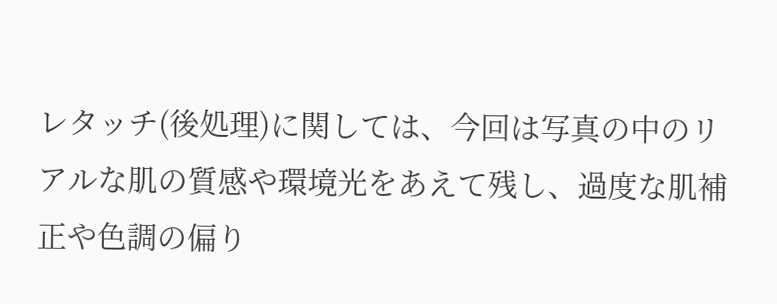レタッチ(後処理)に関しては、今回は写真の中のリアルな肌の質感や環境光をあえて残し、過度な肌補正や色調の偏り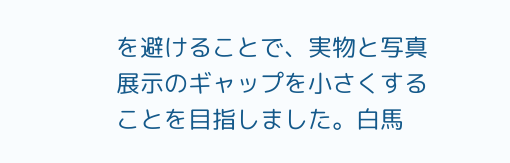を避けることで、実物と写真展示のギャップを小さくすることを目指しました。白馬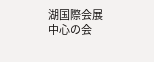湖国際会展中心の会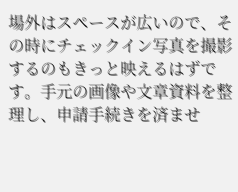場外はスペースが広いので、その時にチェックイン写真を撮影するのもきっと映えるはずです。手元の画像や文章資料を整理し、申請手続きを済ませ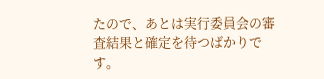たので、あとは実行委員会の審査結果と確定を待つばかりです。